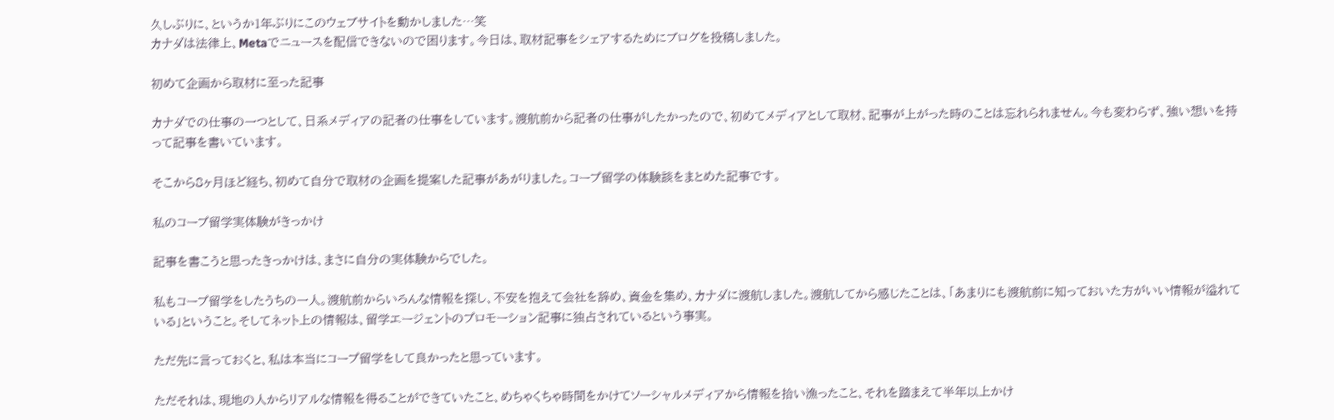久しぶりに、というか1年ぶりにこのウェブサイトを動かしました…笑
カナダは法律上、Metaでニュースを配信できないので困ります。今日は、取材記事をシェアするためにブログを投稿しました。

初めて企画から取材に至った記事

カナダでの仕事の一つとして、日系メディアの記者の仕事をしています。渡航前から記者の仕事がしたかったので、初めてメディアとして取材、記事が上がった時のことは忘れられません。今も変わらず、強い想いを持って記事を書いています。

そこから8ヶ月ほど経ち、初めて自分で取材の企画を提案した記事があがりました。コープ留学の体験談をまとめた記事です。

私のコープ留学実体験がきっかけ

記事を書こうと思ったきっかけは、まさに自分の実体験からでした。

私もコープ留学をしたうちの一人。渡航前からいろんな情報を探し、不安を抱えて会社を辞め、資金を集め、カナダに渡航しました。渡航してから感じたことは、「あまりにも渡航前に知っておいた方がいい情報が溢れている」ということ。そしてネット上の情報は、留学エージェントのプロモーション記事に独占されているという事実。

ただ先に言っておくと、私は本当にコープ留学をして良かったと思っています。

ただそれは、現地の人からリアルな情報を得ることができていたこと、めちゃくちゃ時間をかけてソーシャルメディアから情報を拾い漁ったこと、それを踏まえて半年以上かけ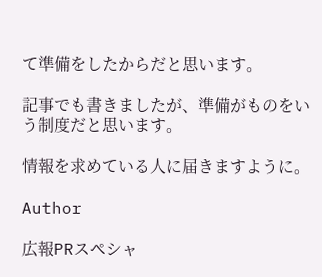て準備をしたからだと思います。

記事でも書きましたが、準備がものをいう制度だと思います。

情報を求めている人に届きますように。

Author

広報PRスペシャ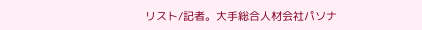リスト/記者。大手総合人材会社パソナ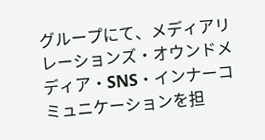グループにて、メディアリレーションズ・オウンドメディア・SNS・インナーコミュニケーションを担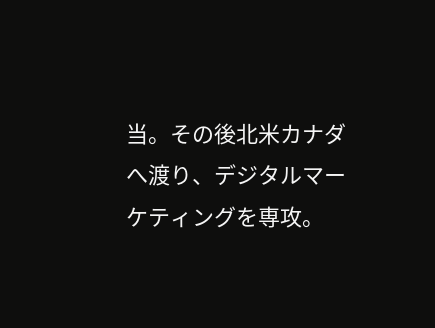当。その後北米カナダへ渡り、デジタルマーケティングを専攻。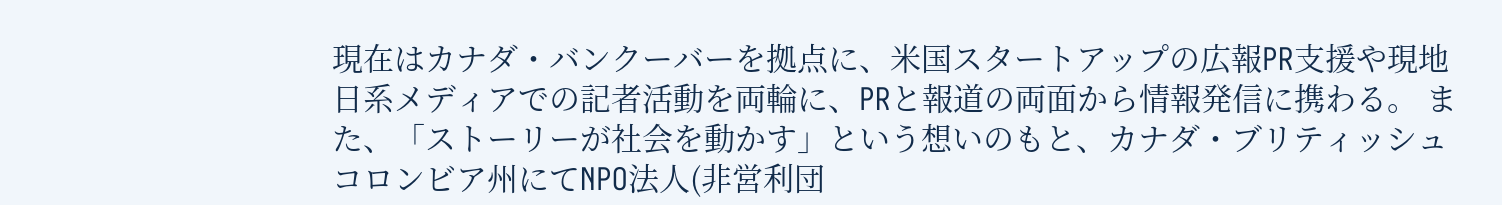現在はカナダ・バンクーバーを拠点に、米国スタートアップの広報PR支援や現地日系メディアでの記者活動を両輪に、PRと報道の両面から情報発信に携わる。 また、「ストーリーが社会を動かす」という想いのもと、カナダ・ブリティッシュコロンビア州にてNPO法人(非営利団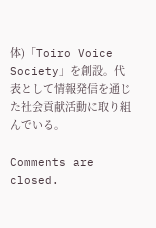体)「Toiro Voice Society」を創設。代表として情報発信を通じた社会貢献活動に取り組んでいる。

Comments are closed.